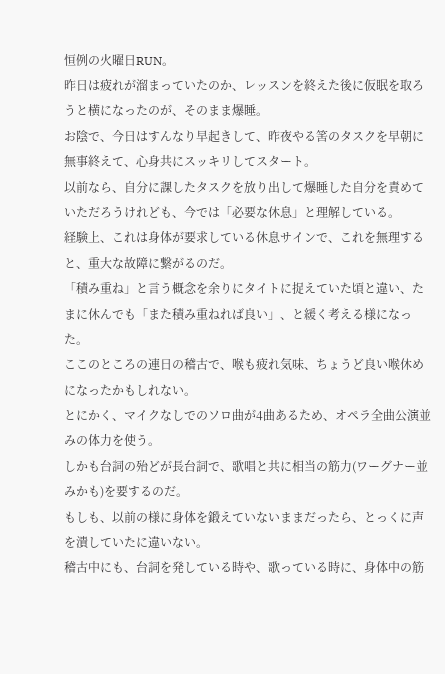恒例の火曜日RUN。
昨日は疲れが溜まっていたのか、レッスンを終えた後に仮眠を取ろうと横になったのが、そのまま爆睡。
お陰で、今日はすんなり早起きして、昨夜やる筈のタスクを早朝に無事終えて、心身共にスッキリしてスタート。
以前なら、自分に課したタスクを放り出して爆睡した自分を責めていただろうけれども、今では「必要な休息」と理解している。
経験上、これは身体が要求している休息サインで、これを無理すると、重大な故障に繋がるのだ。
「積み重ね」と言う概念を余りにタイトに捉えていた頃と違い、たまに休んでも「また積み重ねれば良い」、と緩く考える様になった。
ここのところの連日の稽古で、喉も疲れ気味、ちょうど良い喉休めになったかもしれない。
とにかく、マイクなしでのソロ曲が4曲あるため、オペラ全曲公演並みの体力を使う。
しかも台詞の殆どが長台詞で、歌唱と共に相当の筋力(ワーグナー並みかも)を要するのだ。
もしも、以前の様に身体を鍛えていないままだったら、とっくに声を潰していたに違いない。
稽古中にも、台詞を発している時や、歌っている時に、身体中の筋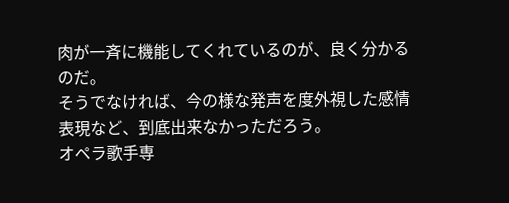肉が一斉に機能してくれているのが、良く分かるのだ。
そうでなければ、今の様な発声を度外視した感情表現など、到底出来なかっただろう。
オペラ歌手専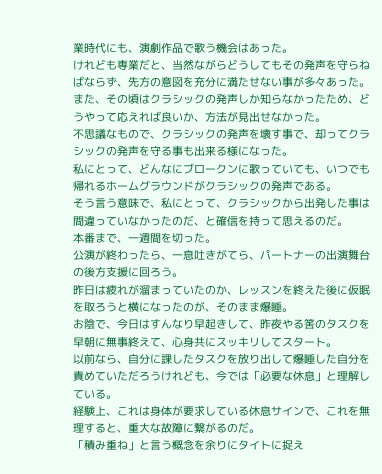業時代にも、演劇作品で歌う機会はあった。
けれども専業だと、当然ながらどうしてもその発声を守らねばならず、先方の意図を充分に満たせない事が多々あった。
また、その頃はクラシックの発声しか知らなかったため、どうやって応えれば良いか、方法が見出せなかった。
不思議なもので、クラシックの発声を壊す事で、却ってクラシックの発声を守る事も出来る様になった。
私にとって、どんなにブロークンに歌っていても、いつでも帰れるホームグラウンドがクラシックの発声である。
そう言う意味で、私にとって、クラシックから出発した事は間違っていなかったのだ、と確信を持って思えるのだ。
本番まで、一週間を切った。
公演が終わったら、一息吐きがてら、パートナーの出演舞台の後方支援に回ろう。
昨日は疲れが溜まっていたのか、レッスンを終えた後に仮眠を取ろうと横になったのが、そのまま爆睡。
お陰で、今日はすんなり早起きして、昨夜やる筈のタスクを早朝に無事終えて、心身共にスッキリしてスタート。
以前なら、自分に課したタスクを放り出して爆睡した自分を責めていただろうけれども、今では「必要な休息」と理解している。
経験上、これは身体が要求している休息サインで、これを無理すると、重大な故障に繋がるのだ。
「積み重ね」と言う概念を余りにタイトに捉え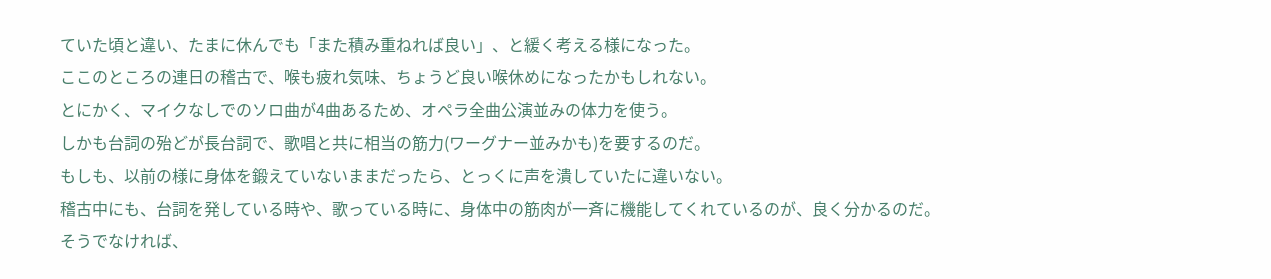ていた頃と違い、たまに休んでも「また積み重ねれば良い」、と緩く考える様になった。
ここのところの連日の稽古で、喉も疲れ気味、ちょうど良い喉休めになったかもしれない。
とにかく、マイクなしでのソロ曲が4曲あるため、オペラ全曲公演並みの体力を使う。
しかも台詞の殆どが長台詞で、歌唱と共に相当の筋力(ワーグナー並みかも)を要するのだ。
もしも、以前の様に身体を鍛えていないままだったら、とっくに声を潰していたに違いない。
稽古中にも、台詞を発している時や、歌っている時に、身体中の筋肉が一斉に機能してくれているのが、良く分かるのだ。
そうでなければ、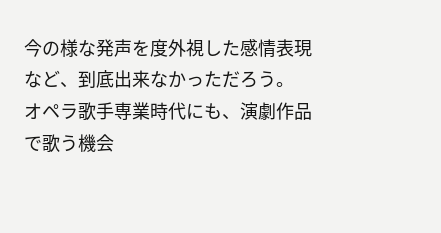今の様な発声を度外視した感情表現など、到底出来なかっただろう。
オペラ歌手専業時代にも、演劇作品で歌う機会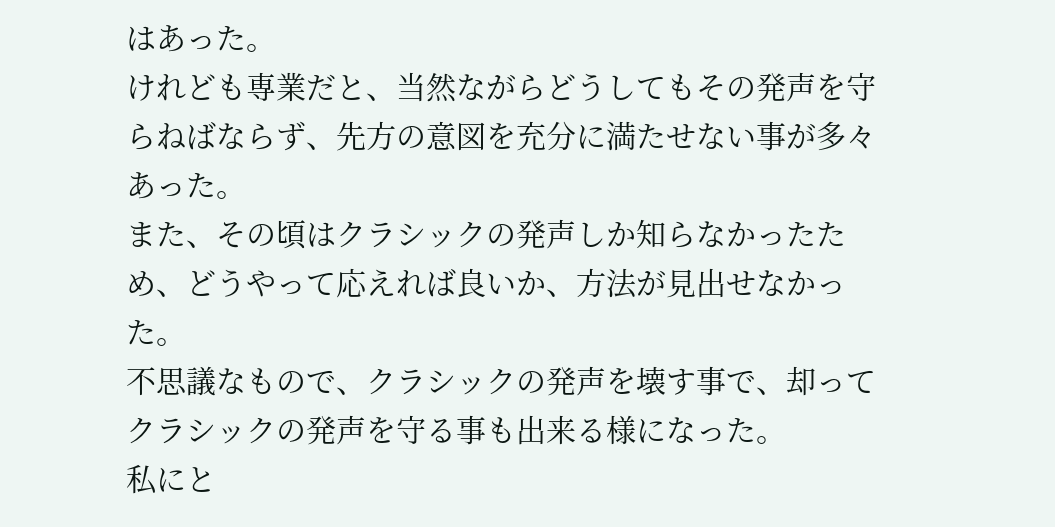はあった。
けれども専業だと、当然ながらどうしてもその発声を守らねばならず、先方の意図を充分に満たせない事が多々あった。
また、その頃はクラシックの発声しか知らなかったため、どうやって応えれば良いか、方法が見出せなかった。
不思議なもので、クラシックの発声を壊す事で、却ってクラシックの発声を守る事も出来る様になった。
私にと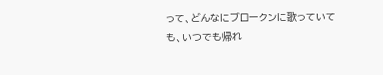って、どんなにブロークンに歌っていても、いつでも帰れ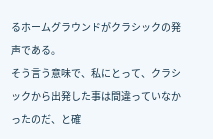るホームグラウンドがクラシックの発声である。
そう言う意味で、私にとって、クラシックから出発した事は間違っていなかったのだ、と確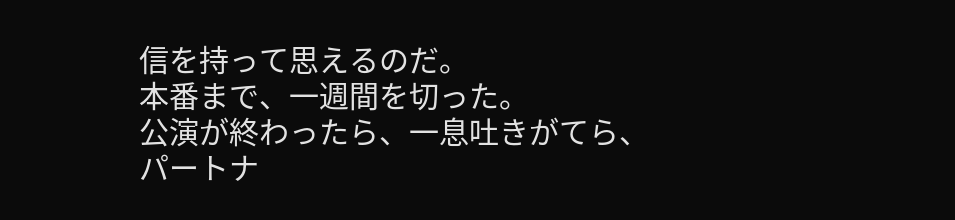信を持って思えるのだ。
本番まで、一週間を切った。
公演が終わったら、一息吐きがてら、パートナ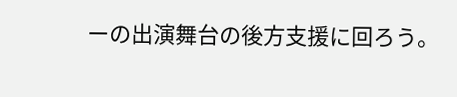ーの出演舞台の後方支援に回ろう。